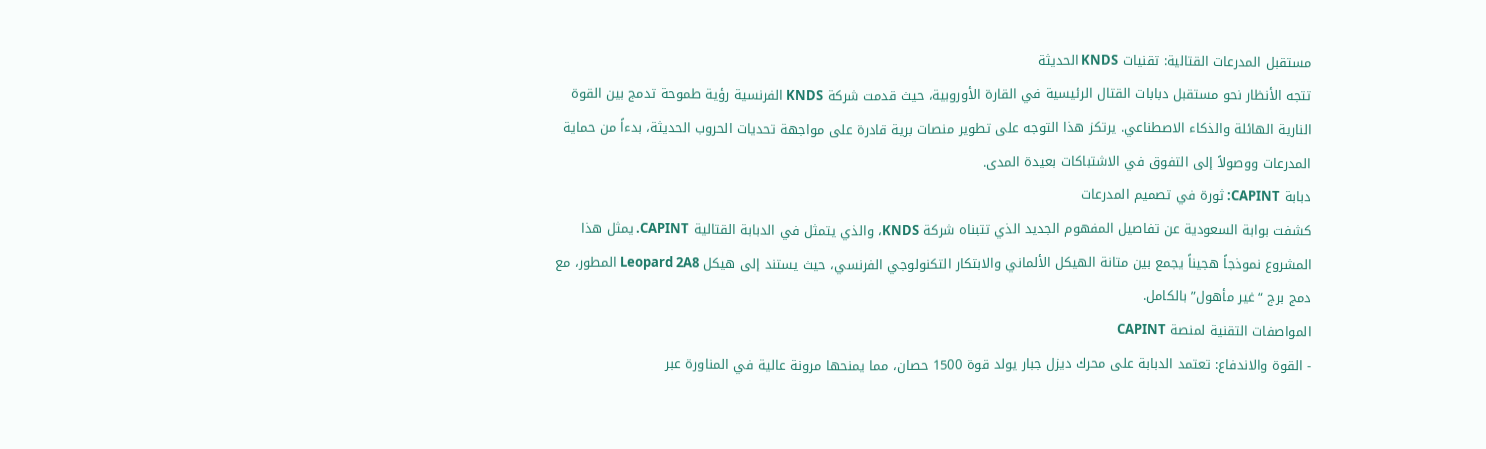مستقبل المدرعات القتالية: تقنيات KNDS الحديثة
تتجه الأنظار نحو مستقبل دبابات القتال الرئيسية في القارة الأوروبية، حيث قدمت شركة KNDS الفرنسية رؤية طموحة تدمج بين القوة النارية الهائلة والذكاء الاصطناعي. يرتكز هذا التوجه على تطوير منصات برية قادرة على مواجهة تحديات الحروب الحديثة، بدءاً من حماية المدرعات ووصولاً إلى التفوق في الاشتباكات بعيدة المدى.
دبابة CAPINT: ثورة في تصميم المدرعات
كشفت بوابة السعودية عن تفاصيل المفهوم الجديد الذي تتبناه شركة KNDS، والذي يتمثل في الدبابة القتالية CAPINT. يمثل هذا المشروع نموذجاً هجيناً يجمع بين متانة الهيكل الألماني والابتكار التكنولوجي الفرنسي، حيث يستند إلى هيكل Leopard 2A8 المطور، مع دمج برج “غير مأهول” بالكامل.
المواصفات التقنية لمنصة CAPINT
- القوة والاندفاع: تعتمد الدبابة على محرك ديزل جبار يولد قوة 1500 حصان، مما يمنحها مرونة عالية في المناورة عبر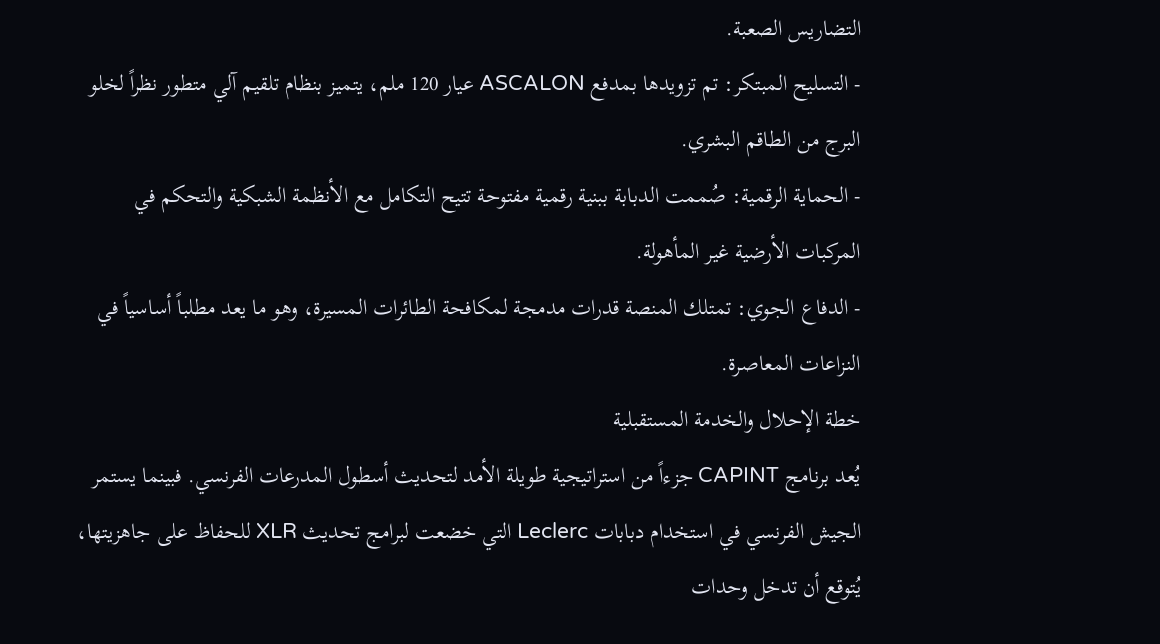التضاريس الصعبة.
- التسليح المبتكر: تم تزويدها بمدفع ASCALON عيار 120 ملم، يتميز بنظام تلقيم آلي متطور نظراً لخلو البرج من الطاقم البشري.
- الحماية الرقمية: صُممت الدبابة ببنية رقمية مفتوحة تتيح التكامل مع الأنظمة الشبكية والتحكم في المركبات الأرضية غير المأهولة.
- الدفاع الجوي: تمتلك المنصة قدرات مدمجة لمكافحة الطائرات المسيرة، وهو ما يعد مطلباً أساسياً في النزاعات المعاصرة.
خطة الإحلال والخدمة المستقبلية
يُعد برنامج CAPINT جزءاً من استراتيجية طويلة الأمد لتحديث أسطول المدرعات الفرنسي. فبينما يستمر الجيش الفرنسي في استخدام دبابات Leclerc التي خضعت لبرامج تحديث XLR للحفاظ على جاهزيتها، يُتوقع أن تدخل وحدات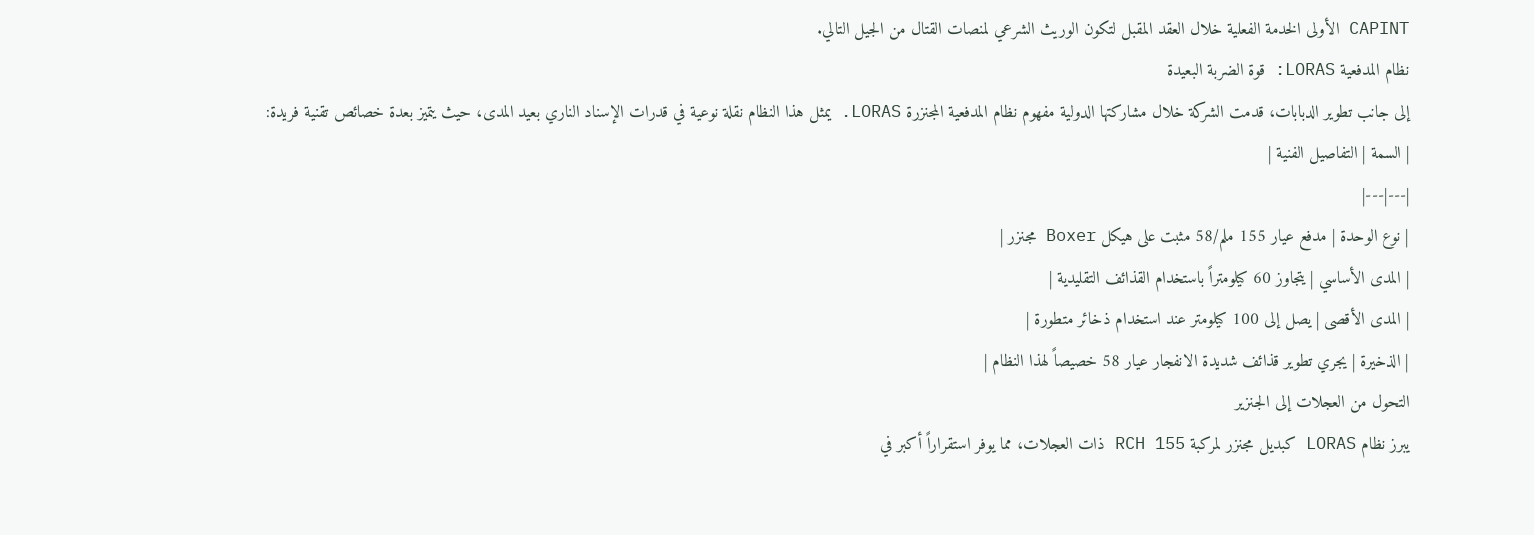CAPINT الأولى الخدمة الفعلية خلال العقد المقبل لتكون الوريث الشرعي لمنصات القتال من الجيل التالي.
نظام المدفعية LORAS: قوة الضربة البعيدة
إلى جانب تطوير الدبابات، قدمت الشركة خلال مشاركتها الدولية مفهوم نظام المدفعية المجنزرة LORAS. يمثل هذا النظام نقلة نوعية في قدرات الإسناد الناري بعيد المدى، حيث يتميز بعدة خصائص تقنية فريدة:
| السمة | التفاصيل الفنية |
|---|---|
| نوع الوحدة | مدفع عيار 155 ملم/58 مثبت على هيكل Boxer مجنزر |
| المدى الأساسي | يتجاوز 60 كيلومتراً باستخدام القذائف التقليدية |
| المدى الأقصى | يصل إلى 100 كيلومتر عند استخدام ذخائر متطورة |
| الذخيرة | يجري تطوير قذائف شديدة الانفجار عيار 58 خصيصاً لهذا النظام |
التحول من العجلات إلى الجنزير
يبرز نظام LORAS كبديل مجنزر لمركبة RCH 155 ذات العجلات، مما يوفر استقراراً أكبر في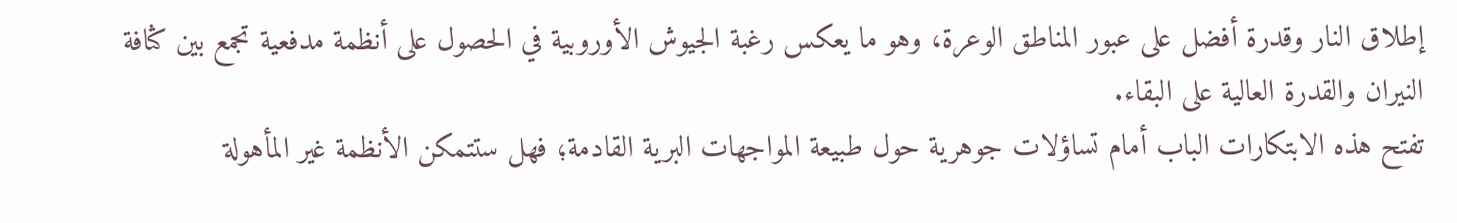إطلاق النار وقدرة أفضل على عبور المناطق الوعرة، وهو ما يعكس رغبة الجيوش الأوروبية في الحصول على أنظمة مدفعية تجمع بين كثافة النيران والقدرة العالية على البقاء.
تفتح هذه الابتكارات الباب أمام تساؤلات جوهرية حول طبيعة المواجهات البرية القادمة؛ فهل ستتمكن الأنظمة غير المأهولة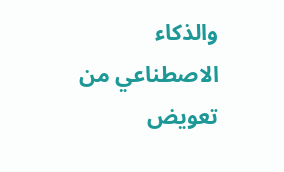والذكاء الاصطناعي من تعويض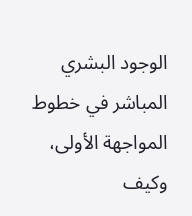الوجود البشري المباشر في خطوط المواجهة الأولى، وكيف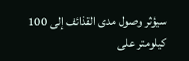سيؤثر وصول مدى القذائف إلى 100 كيلومتر على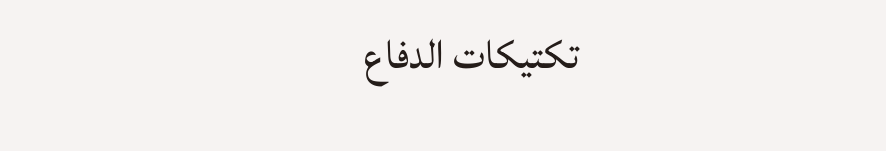تكتيكات الدفاع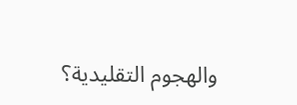والهجوم التقليدية؟